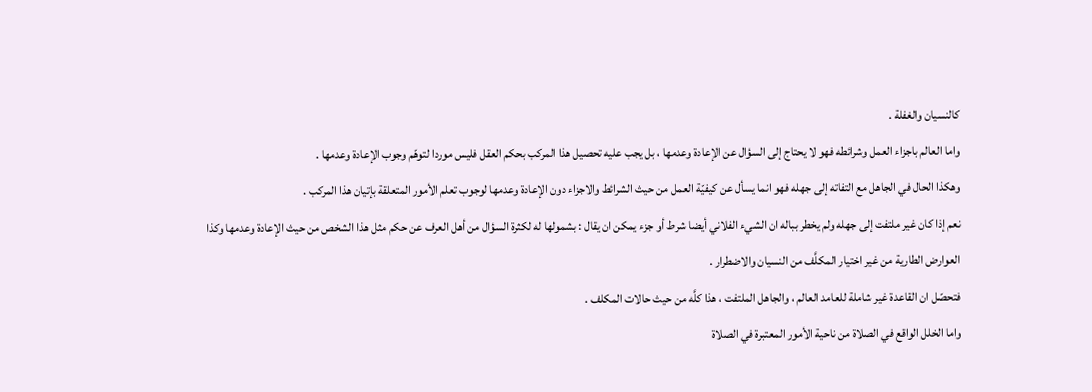كالنسيان والغفلة .
واما العالم باجزاء العمل وشرائطه فهو لا يحتاج إلى السؤال عن الإعادة وعدمها ، بل يجب عليه تحصيل هذا المركب بحكم العقل فليس موردا لتوهّم وجوب الإعادة وعدمها .
وهكذا الحال في الجاهل مع التفاته إلى جهله فهو انما يسأل عن كيفيّة العمل من حيث الشرائط والاجزاء دون الإعادة وعدمها لوجوب تعلم الأمور المتعلقة بإتيان هذا المركب .
نعم إذا كان غير ملتفت إلى جهله ولم يخطر بباله ان الشيء الفلاني أيضا شرط أو جزء يمكن ان يقال : بشمولها له لكثرة السؤال من أهل العرف عن حكم مثل هذا الشخص من حيث الإعادة وعدمها وكذا العوارض الطارية من غير اختيار المكلَّف من النسيان والاضطرار .
فتحصّل ان القاعدة غير شاملة للعامد العالم ، والجاهل الملتفت ، هذا كلَّه من حيث حالات المكلف .
واما الخلل الواقع في الصلاة من ناحية الأمور المعتبرة في الصلاة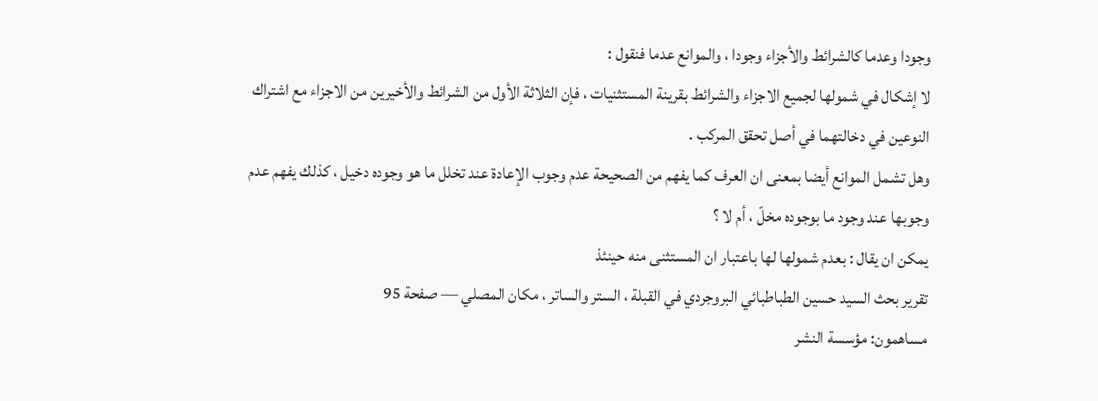وجودا وعدما كالشرائط والأجزاء وجودا ، والموانع عدما فنقول :
لا إشكال في شمولها لجميع الاجزاء والشرائط بقرينة المستثنيات ، فإن الثلاثة الأول من الشرائط والأخيرين من الاجزاء مع اشتراك النوعين في دخالتهما في أصل تحقق المركب .
وهل تشمل الموانع أيضا بمعنى ان العرف كما يفهم من الصحيحة عدم وجوب الإعادة عند تخلل ما هو وجوده دخيل ، كذلك يفهم عدم وجوبها عند وجود ما بوجوده مخلّ ، أم لا ؟
يمكن ان يقال : بعدم شمولها لها باعتبار ان المستثنى منه حينئذ
تقرير بحث السيد حسين الطباطبائي البروجردي في القبلة ، الستر والساتر ، مكان المصلي — صفحة 95
مساهمون: مؤسسة النشر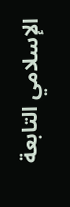الإسلامي التابعة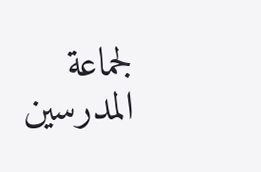لجماعة المدرسين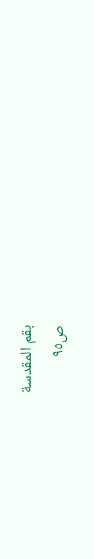بقم المقدسة
ص٩٥